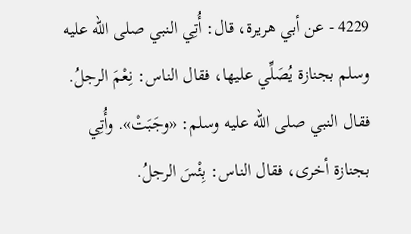4229 - عن أبي هريرة، قال: أُتِي النبي صلى الله عليه وسلم بجنازة يُصَلِّي عليها، فقال الناس: نِعْمَ الرجلُ. فقال النبي صلى الله عليه وسلم: «وجَبَتْ». وأُتِي بجنازة أخرى، فقال الناس: بِئْسَ الرجلُ.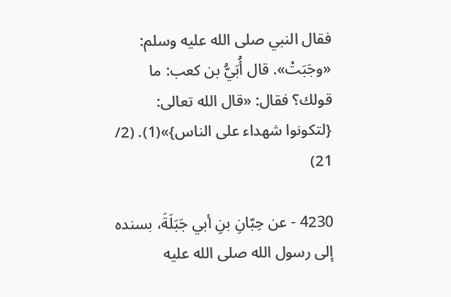فقال النبي صلى الله عليه وسلم: «وجَبَتْ». قال أُبَيُّ بن كعب: ما قولك؟ فقال: «قال الله تعالى: {لتكونوا شهداء على الناس}»(1). (2/ 21)

4230 - عن حِبّانِ بنِ أبي جَبَلَةَ، بسنده إلى رسول الله صلى الله عليه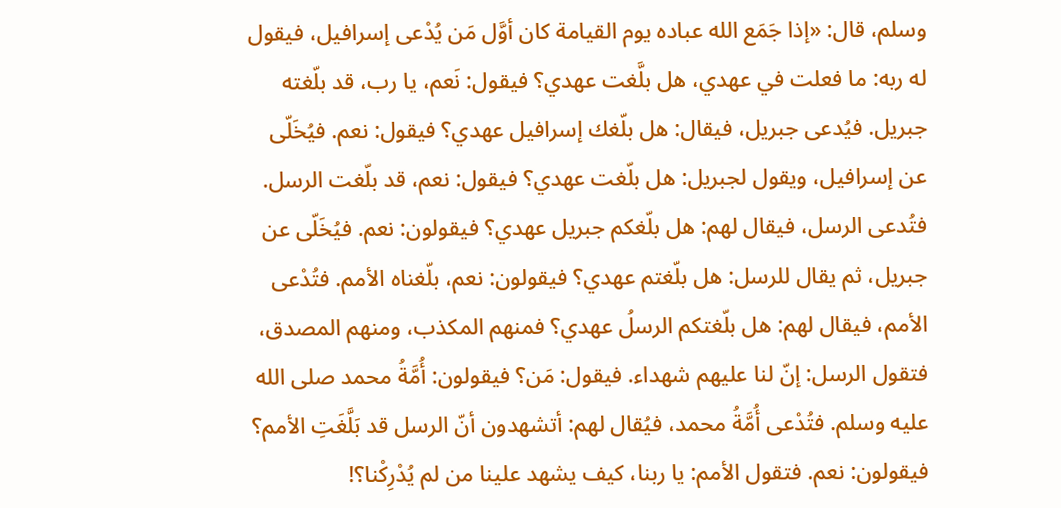وسلم، قال: «إذا جَمَع الله عباده يوم القيامة كان أوَّل مَن يُدْعى إسرافيل، فيقول له ربه: ما فعلت في عهدي، هل بلَّغت عهدي؟ فيقول: نَعم، يا رب، قد بلّغته جبريل. فيُدعى جبريل، فيقال: هل بلّغك إسرافيل عهدي؟ فيقول: نعم. فيُخَلّى عن إسرافيل، ويقول لجبريل: هل بلّغت عهدي؟ فيقول: نعم، قد بلّغت الرسل. فتُدعى الرسل، فيقال لهم: هل بلّغكم جبريل عهدي؟ فيقولون: نعم. فيُخَلّى عن جبريل، ثم يقال للرسل: هل بلّغتم عهدي؟ فيقولون: نعم، بلّغناه الأمم. فتُدْعى الأمم، فيقال لهم: هل بلّغتكم الرسلُ عهدي؟ فمنهم المكذب، ومنهم المصدق، فتقول الرسل: إنّ لنا عليهم شهداء. فيقول: مَن؟ فيقولون: أُمَّةُ محمد صلى الله عليه وسلم. فتُدْعى أُمَّةُ محمد، فيُقال لهم: أتشهدون أنّ الرسل قد بَلَّغَتِ الأمم؟ فيقولون: نعم. فتقول الأمم: يا ربنا، كيف يشهد علينا من لم يُدْرِكْنا؟!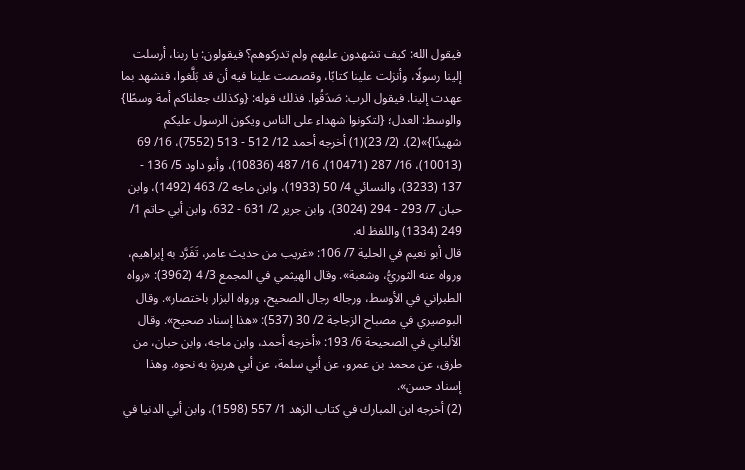فيقول الله: كيف تشهدون عليهم ولم تدركوهم؟ فيقولون: يا ربنا، أرسلت إلينا رسولًا، وأنزلت علينا كتابًا، وقصصت علينا فيه أن قد بَلَّغوا، فنشهد بما عهدت إلينا. فيقول الرب: صَدَقُوا. فذلك قوله: {وكذلك جعلناكم أمة وسطًا} والوسط: العدل؛ {لتكونوا شهداء على الناس ويكون الرسول عليكم شهيدًا}»(2). (2/ 23)(1) أخرجه أحمد 12/ 512 - 513 (7552)، 16/ 69 (10013)، 16/ 287 (10471)، 16/ 487 (10836)، وأبو داود 5/ 136 - 137 (3233)، والنسائي 4/ 50 (1933)، وابن ماجه 2/ 463 (1492)، وابن حبان 7/ 293 - 294 (3024)، وابن جرير 2/ 631 - 632، وابن أبي حاتم 1/ 249 (1334) واللفظ له.
قال أبو نعيم في الحلية 7/ 106: «غريب من حديث عامر، تَفَرَّد به إبراهيم، ورواه عنه الثوريُّ، وشعبة». وقال الهيثمي في المجمع 3/ 4 (3962): «رواه الطبراني في الأوسط، ورجاله رجال الصحيح، ورواه البزار باختصار». وقال البوصيري في مصباح الزجاجة 2/ 30 (537): «هذا إسناد صحيح». وقال الألباني في الصحيحة 6/ 193: «أخرجه أحمد، وابن ماجه، وابن حبان، من طرق، عن محمد بن عمرو، عن أبي سلمة، عن أبي هريرة به نحوه. وهذا إسناد حسن».
(2) أخرجه ابن المبارك في كتاب الزهد 1/ 557 (1598)، وابن أبي الدنيا في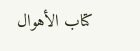كتاب الأهوال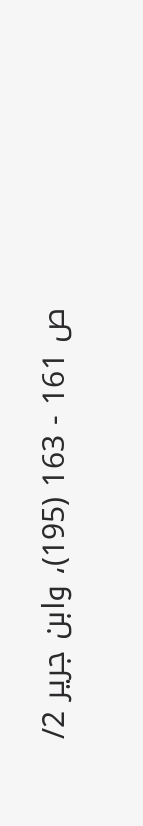ص 161 - 163 (195)، وابن جرير 2/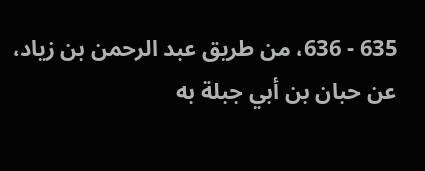635 - 636، من طريق عبد الرحمن بن زياد، عن حبان بن أبي جبلة به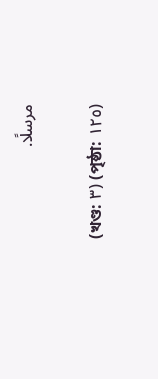مرسلًا.

(খণ্ড: ٣) (পৃষ্ঠা: ١٢٥)